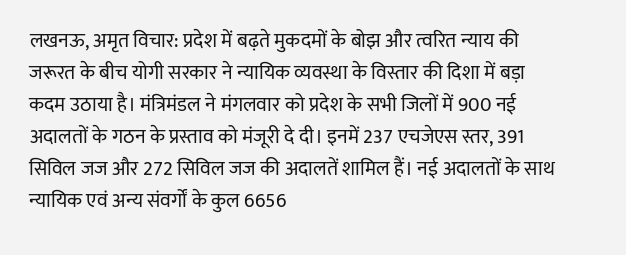लखनऊ, अमृत विचार: प्रदेश में बढ़ते मुकदमों के बोझ और त्वरित न्याय की जरूरत के बीच योगी सरकार ने न्यायिक व्यवस्था के विस्तार की दिशा में बड़ा कदम उठाया है। मंत्रिमंडल ने मंगलवार को प्रदेश के सभी जिलों में 900 नई अदालतों के गठन के प्रस्ताव को मंजूरी दे दी। इनमें 237 एचजेएस स्तर, 391 सिविल जज और 272 सिविल जज की अदालतें शामिल हैं। नई अदालतों के साथ न्यायिक एवं अन्य संवर्गों के कुल 6656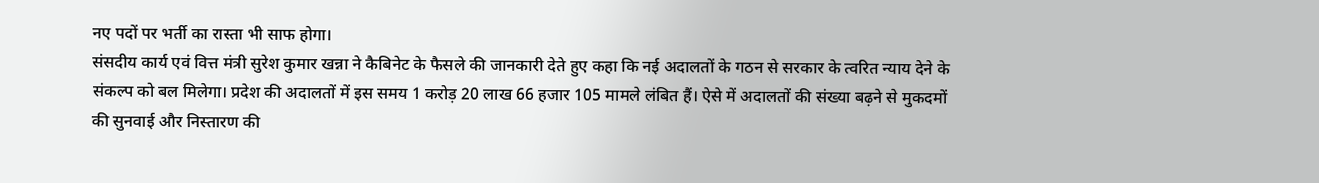नए पदों पर भर्ती का रास्ता भी साफ होगा।
संसदीय कार्य एवं वित्त मंत्री सुरेश कुमार खन्ना ने कैबिनेट के फैसले की जानकारी देते हुए कहा कि नई अदालतों के गठन से सरकार के त्वरित न्याय देने के संकल्प को बल मिलेगा। प्रदेश की अदालतों में इस समय 1 करोड़ 20 लाख 66 हजार 105 मामले लंबित हैं। ऐसे में अदालतों की संख्या बढ़ने से मुकदमों की सुनवाई और निस्तारण की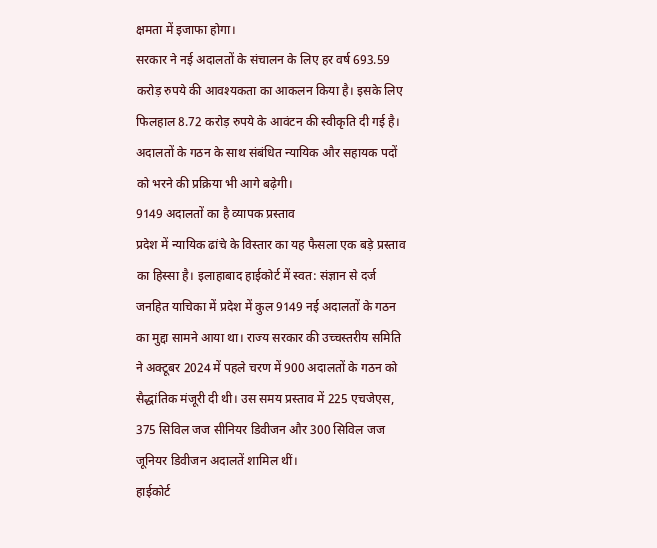क्षमता में इजाफा होगा।
सरकार ने नई अदालतों के संचालन के लिए हर वर्ष 693.59 करोड़ रुपये की आवश्यकता का आकलन किया है। इसके लिए फिलहाल 8.72 करोड़ रुपये के आवंटन की स्वीकृति दी गई है। अदालतों के गठन के साथ संबंधित न्यायिक और सहायक पदों को भरने की प्रक्रिया भी आगे बढ़ेगी।
9149 अदालतों का है व्यापक प्रस्ताव
प्रदेश में न्यायिक ढांचे के विस्तार का यह फैसला एक बड़े प्रस्ताव का हिस्सा है। इलाहाबाद हाईकोर्ट में स्वत: संज्ञान से दर्ज जनहित याचिका में प्रदेश में कुल 9149 नई अदालतों के गठन का मुद्दा सामने आया था। राज्य सरकार की उच्चस्तरीय समिति ने अक्टूबर 2024 में पहले चरण में 900 अदालतों के गठन को सैद्धांतिक मंजूरी दी थी। उस समय प्रस्ताव में 225 एचजेएस, 375 सिविल जज सीनियर डिवीजन और 300 सिविल जज जूनियर डिवीजन अदालतें शामिल थीं।
हाईकोर्ट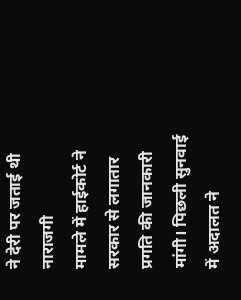ने देरी पर जताई थी नाराजगी
मामले में हाईकोर्ट ने सरकार से लगातार प्रगति की जानकारी मांगी। पिछली सुनवाई में अदालत ने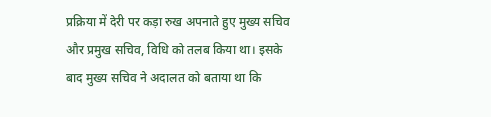प्रक्रिया में देरी पर कड़ा रुख अपनाते हुए मुख्य सचिव और प्रमुख सचिव, विधि को तलब किया था। इसके बाद मुख्य सचिव ने अदालत को बताया था कि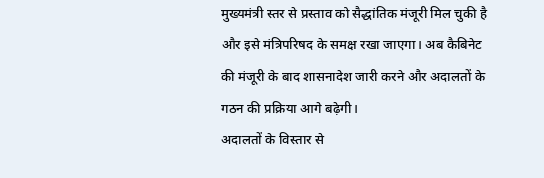मुख्यमंत्री स्तर से प्रस्ताव को सैद्धांतिक मंजूरी मिल चुकी है और इसे मंत्रिपरिषद के समक्ष रखा जाएगा। अब कैबिनेट की मंजूरी के बाद शासनादेश जारी करने और अदालतों के गठन की प्रक्रिया आगे बढ़ेगी।
अदालतों के विस्तार से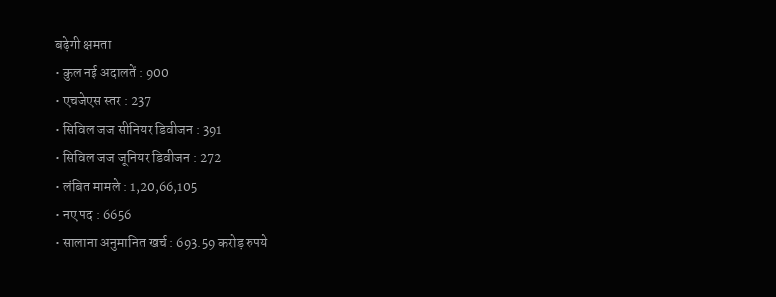बढ़ेगी क्षमता
• कुल नई अदालतें : 900
• एचजेएस स्तर : 237
• सिविल जज सीनियर डिवीजन : 391
• सिविल जज जूनियर डिवीजन : 272
• लंबित मामले : 1,20,66,105
• नए पद : 6656
• सालाना अनुमानित खर्च : 693.59 करोड़ रुपये